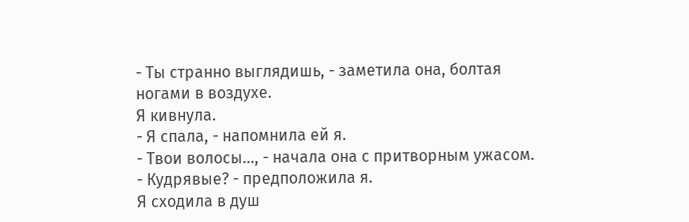- Ты странно выглядишь, - заметила она, болтая ногами в воздухе.
Я кивнула.
- Я спала, - напомнила ей я.
- Твои волосы…, - начала она с притворным ужасом.
- Кудрявые? - предположила я.
Я сходила в душ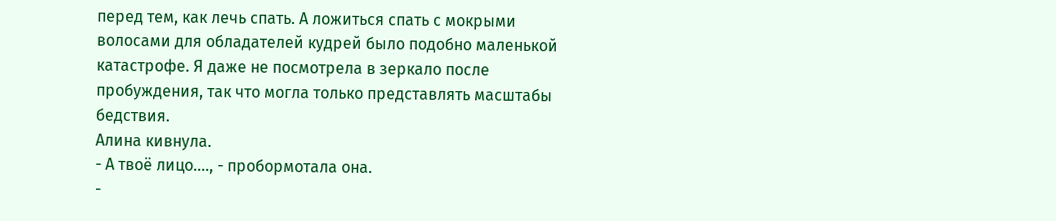перед тем, как лечь спать. А ложиться спать с мокрыми волосами для обладателей кудрей было подобно маленькой катастрофе. Я даже не посмотрела в зеркало после пробуждения, так что могла только представлять масштабы бедствия.
Алина кивнула.
- А твоё лицо…., - пробормотала она.
-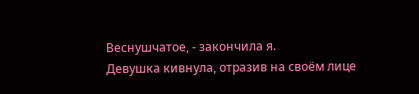Веснушчатое, - закончила я.
Девушка кивнула, отразив на своём лице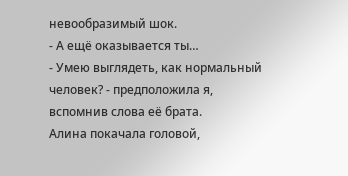невообразимый шок.
- А ещё оказывается ты…
- Умею выглядеть, как нормальный человек? - предположила я, вспомнив слова её брата.
Алина покачала головой,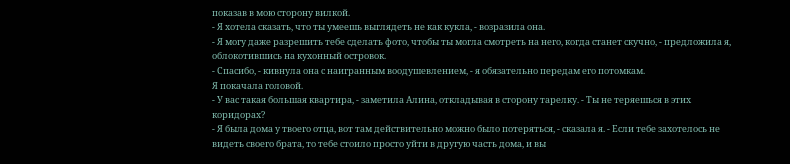показав в мою сторону вилкой.
- Я хотела сказать, что ты умеешь выглядеть не как кукла, - возразила она.
- Я могу даже разрешить тебе сделать фото, чтобы ты могла смотреть на него, когда станет скучно, - предложила я, облокотившись на кухонный островок.
- Спасибо, - кивнула она с наигранным воодушевлением, - я обязательно передам его потомкам.
Я покачала головой.
- У вас такая большая квартира, - заметила Алина, откладывая в сторону тарелку. - Ты не теряешься в этих коридорах?
- Я была дома у твоего отца, вот там действительно можно было потеряться, - сказала я. - Если тебе захотелось не видеть своего брата, то тебе стоило просто уйти в другую часть дома, и вы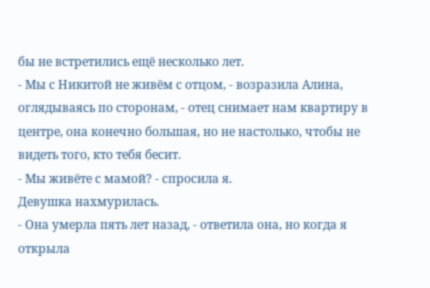бы не встретились ещё несколько лет.
- Мы с Никитой не живём с отцом, - возразила Алина, оглядываясь по сторонам, - отец снимает нам квартиру в центре, она конечно большая, но не настолько, чтобы не видеть того, кто тебя бесит.
- Мы живёте с мамой? - спросила я.
Девушка нахмурилась.
- Она умерла пять лет назад, - ответила она, но когда я открыла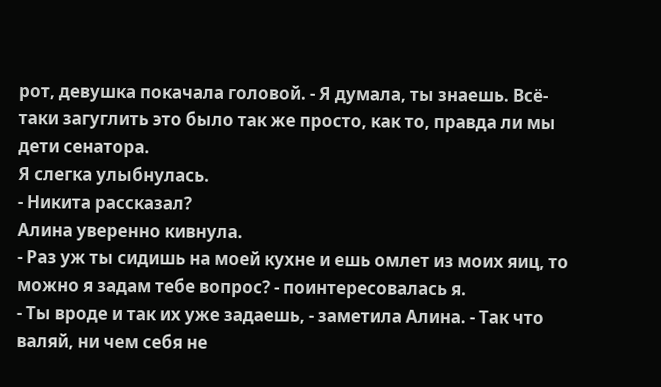рот, девушка покачала головой. - Я думала, ты знаешь. Всё-таки загуглить это было так же просто, как то, правда ли мы дети сенатора.
Я слегка улыбнулась.
- Никита рассказал?
Алина уверенно кивнула.
- Раз уж ты сидишь на моей кухне и ешь омлет из моих яиц, то можно я задам тебе вопрос? - поинтересовалась я.
- Ты вроде и так их уже задаешь, - заметила Алина. - Так что валяй, ни чем себя не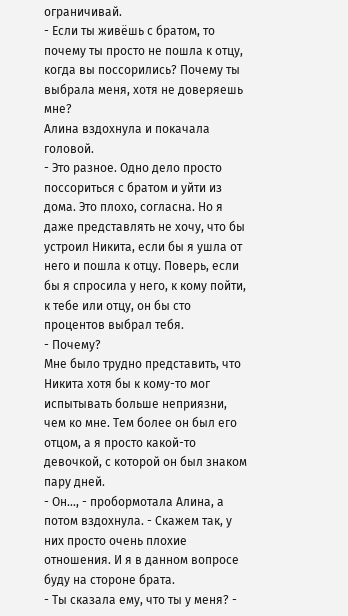ограничивай.
- Если ты живёшь с братом, то почему ты просто не пошла к отцу, когда вы поссорились? Почему ты выбрала меня, хотя не доверяешь мне?
Алина вздохнула и покачала головой.
- Это разное. Одно дело просто поссориться с братом и уйти из дома. Это плохо, согласна. Но я даже представлять не хочу, что бы устроил Никита, если бы я ушла от него и пошла к отцу. Поверь, если бы я спросила у него, к кому пойти, к тебе или отцу, он бы сто процентов выбрал тебя.
- Почему?
Мне было трудно представить, что Никита хотя бы к кому-то мог испытывать больше неприязни, чем ко мне. Тем более он был его отцом, а я просто какой-то девочкой, с которой он был знаком пару дней.
- Он…, - пробормотала Алина, а потом вздохнула. - Скажем так, у них просто очень плохие отношения. И я в данном вопросе буду на стороне брата.
- Ты сказала ему, что ты у меня? -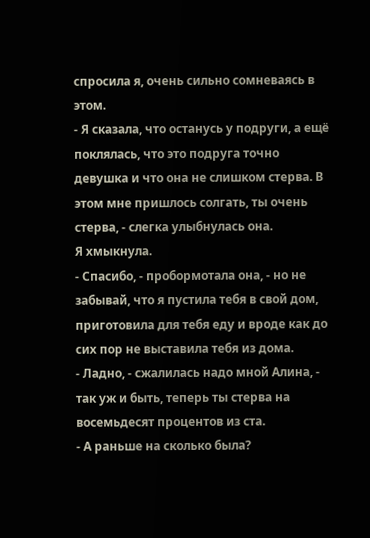спросила я, очень сильно сомневаясь в этом.
- Я сказала, что останусь у подруги, а ещё поклялась, что это подруга точно девушка и что она не слишком стерва. В этом мне пришлось солгать, ты очень стерва, - слегка улыбнулась она.
Я хмыкнула.
- Спасибо, - пробормотала она, - но не забывай, что я пустила тебя в свой дом, приготовила для тебя еду и вроде как до сих пор не выставила тебя из дома.
- Ладно, - сжалилась надо мной Алина, - так уж и быть, теперь ты стерва на восемьдесят процентов из ста.
- А раньше на сколько была?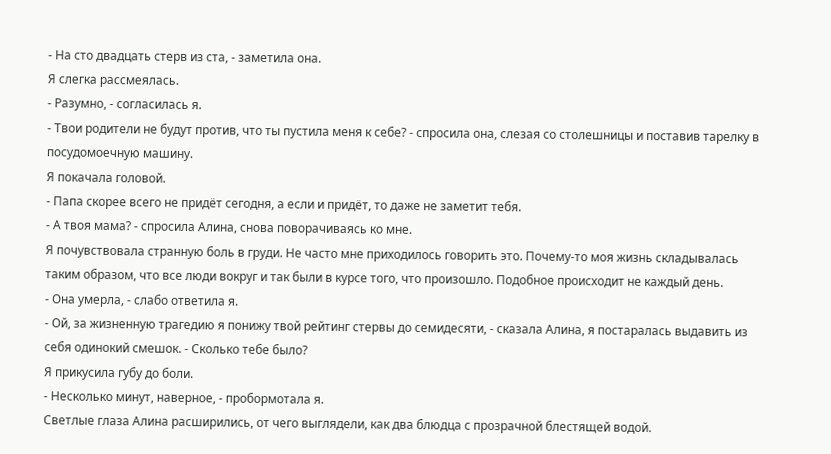- На сто двадцать стерв из ста, - заметила она.
Я слегка рассмеялась.
- Разумно, - согласилась я.
- Твои родители не будут против, что ты пустила меня к себе? - спросила она, слезая со столешницы и поставив тарелку в посудомоечную машину.
Я покачала головой.
- Папа скорее всего не придёт сегодня, а если и придёт, то даже не заметит тебя.
- А твоя мама? - спросила Алина, снова поворачиваясь ко мне.
Я почувствовала странную боль в груди. Не часто мне приходилось говорить это. Почему-то моя жизнь складывалась таким образом, что все люди вокруг и так были в курсе того, что произошло. Подобное происходит не каждый день.
- Она умерла, - слабо ответила я.
- Ой, за жизненную трагедию я понижу твой рейтинг стервы до семидесяти, - сказала Алина, я постаралась выдавить из себя одинокий смешок. - Сколько тебе было?
Я прикусила губу до боли.
- Несколько минут, наверное, - пробормотала я.
Светлые глаза Алина расширились, от чего выглядели, как два блюдца с прозрачной блестящей водой.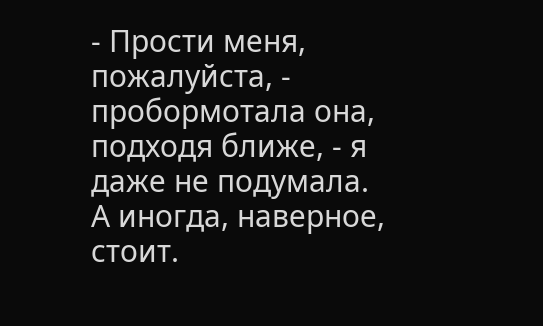- Прости меня, пожалуйста, - пробормотала она, подходя ближе, - я даже не подумала. А иногда, наверное, стоит.